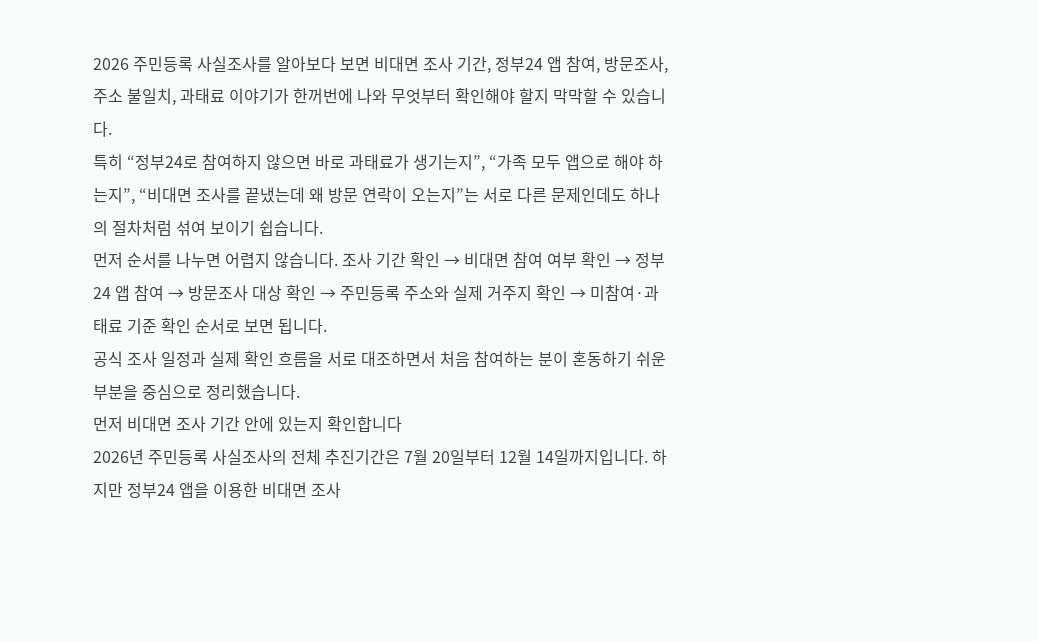2026 주민등록 사실조사를 알아보다 보면 비대면 조사 기간, 정부24 앱 참여, 방문조사, 주소 불일치, 과태료 이야기가 한꺼번에 나와 무엇부터 확인해야 할지 막막할 수 있습니다.
특히 “정부24로 참여하지 않으면 바로 과태료가 생기는지”, “가족 모두 앱으로 해야 하는지”, “비대면 조사를 끝냈는데 왜 방문 연락이 오는지”는 서로 다른 문제인데도 하나의 절차처럼 섞여 보이기 쉽습니다.
먼저 순서를 나누면 어렵지 않습니다. 조사 기간 확인 → 비대면 참여 여부 확인 → 정부24 앱 참여 → 방문조사 대상 확인 → 주민등록 주소와 실제 거주지 확인 → 미참여·과태료 기준 확인 순서로 보면 됩니다.
공식 조사 일정과 실제 확인 흐름을 서로 대조하면서 처음 참여하는 분이 혼동하기 쉬운 부분을 중심으로 정리했습니다.
먼저 비대면 조사 기간 안에 있는지 확인합니다
2026년 주민등록 사실조사의 전체 추진기간은 7월 20일부터 12월 14일까지입니다. 하지만 정부24 앱을 이용한 비대면 조사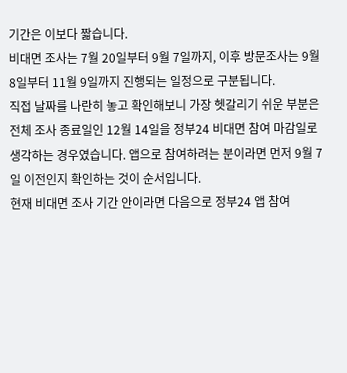기간은 이보다 짧습니다.
비대면 조사는 7월 20일부터 9월 7일까지, 이후 방문조사는 9월 8일부터 11월 9일까지 진행되는 일정으로 구분됩니다.
직접 날짜를 나란히 놓고 확인해보니 가장 헷갈리기 쉬운 부분은 전체 조사 종료일인 12월 14일을 정부24 비대면 참여 마감일로 생각하는 경우였습니다. 앱으로 참여하려는 분이라면 먼저 9월 7일 이전인지 확인하는 것이 순서입니다.
현재 비대면 조사 기간 안이라면 다음으로 정부24 앱 참여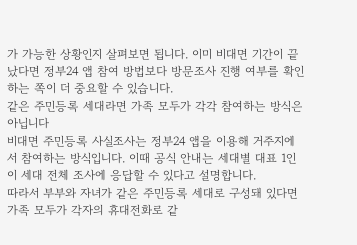가 가능한 상황인지 살펴보면 됩니다. 이미 비대면 기간이 끝났다면 정부24 앱 참여 방법보다 방문조사 진행 여부를 확인하는 쪽이 더 중요할 수 있습니다.
같은 주민등록 세대라면 가족 모두가 각각 참여하는 방식은 아닙니다
비대면 주민등록 사실조사는 정부24 앱을 이용해 거주지에서 참여하는 방식입니다. 이때 공식 안내는 세대별 대표 1인이 세대 전체 조사에 응답할 수 있다고 설명합니다.
따라서 부부와 자녀가 같은 주민등록 세대로 구성돼 있다면 가족 모두가 각자의 휴대전화로 같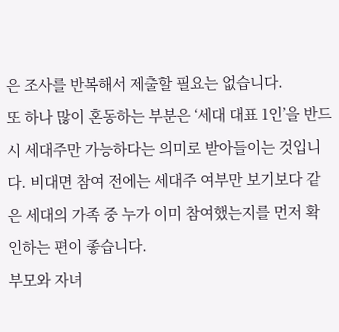은 조사를 반복해서 제출할 필요는 없습니다.
또 하나 많이 혼동하는 부분은 ‘세대 대표 1인’을 반드시 세대주만 가능하다는 의미로 받아들이는 것입니다. 비대면 참여 전에는 세대주 여부만 보기보다 같은 세대의 가족 중 누가 이미 참여했는지를 먼저 확인하는 편이 좋습니다.
부모와 자녀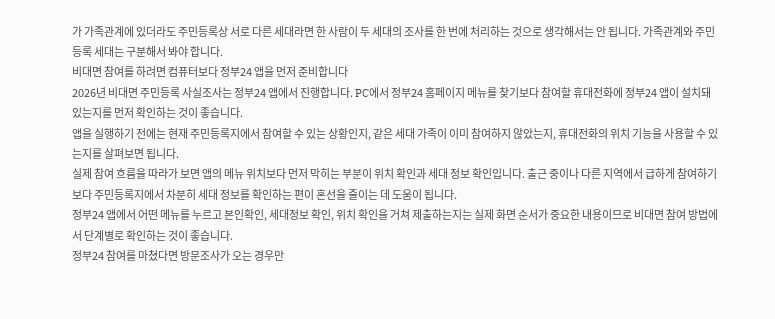가 가족관계에 있더라도 주민등록상 서로 다른 세대라면 한 사람이 두 세대의 조사를 한 번에 처리하는 것으로 생각해서는 안 됩니다. 가족관계와 주민등록 세대는 구분해서 봐야 합니다.
비대면 참여를 하려면 컴퓨터보다 정부24 앱을 먼저 준비합니다
2026년 비대면 주민등록 사실조사는 정부24 앱에서 진행합니다. PC에서 정부24 홈페이지 메뉴를 찾기보다 참여할 휴대전화에 정부24 앱이 설치돼 있는지를 먼저 확인하는 것이 좋습니다.
앱을 실행하기 전에는 현재 주민등록지에서 참여할 수 있는 상황인지, 같은 세대 가족이 이미 참여하지 않았는지, 휴대전화의 위치 기능을 사용할 수 있는지를 살펴보면 됩니다.
실제 참여 흐름을 따라가 보면 앱의 메뉴 위치보다 먼저 막히는 부분이 위치 확인과 세대 정보 확인입니다. 출근 중이나 다른 지역에서 급하게 참여하기보다 주민등록지에서 차분히 세대 정보를 확인하는 편이 혼선을 줄이는 데 도움이 됩니다.
정부24 앱에서 어떤 메뉴를 누르고 본인확인, 세대정보 확인, 위치 확인을 거쳐 제출하는지는 실제 화면 순서가 중요한 내용이므로 비대면 참여 방법에서 단계별로 확인하는 것이 좋습니다.
정부24 참여를 마쳤다면 방문조사가 오는 경우만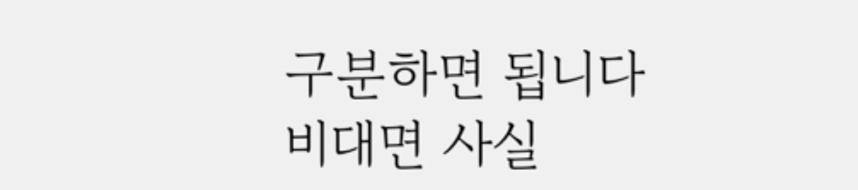구분하면 됩니다
비대면 사실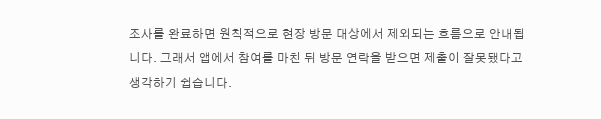조사를 완료하면 원칙적으로 현장 방문 대상에서 제외되는 흐름으로 안내됩니다. 그래서 앱에서 참여를 마친 뒤 방문 연락을 받으면 제출이 잘못됐다고 생각하기 쉽습니다.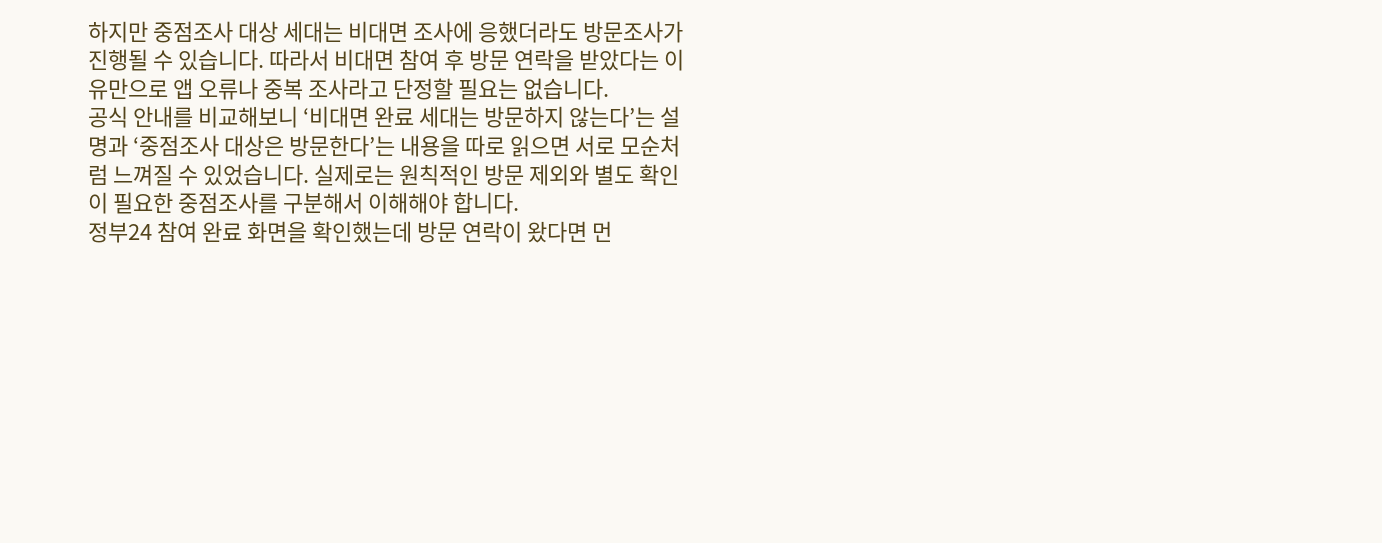하지만 중점조사 대상 세대는 비대면 조사에 응했더라도 방문조사가 진행될 수 있습니다. 따라서 비대면 참여 후 방문 연락을 받았다는 이유만으로 앱 오류나 중복 조사라고 단정할 필요는 없습니다.
공식 안내를 비교해보니 ‘비대면 완료 세대는 방문하지 않는다’는 설명과 ‘중점조사 대상은 방문한다’는 내용을 따로 읽으면 서로 모순처럼 느껴질 수 있었습니다. 실제로는 원칙적인 방문 제외와 별도 확인이 필요한 중점조사를 구분해서 이해해야 합니다.
정부24 참여 완료 화면을 확인했는데 방문 연락이 왔다면 먼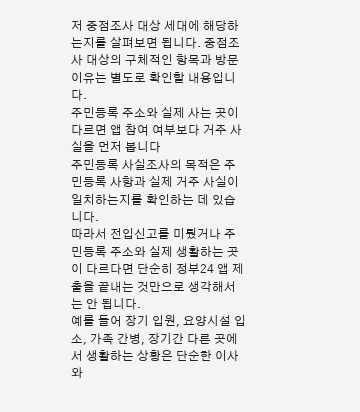저 중점조사 대상 세대에 해당하는지를 살펴보면 됩니다. 중점조사 대상의 구체적인 항목과 방문 이유는 별도로 확인할 내용입니다.
주민등록 주소와 실제 사는 곳이 다르면 앱 참여 여부보다 거주 사실을 먼저 봅니다
주민등록 사실조사의 목적은 주민등록 사항과 실제 거주 사실이 일치하는지를 확인하는 데 있습니다.
따라서 전입신고를 미뤘거나 주민등록 주소와 실제 생활하는 곳이 다르다면 단순히 정부24 앱 제출을 끝내는 것만으로 생각해서는 안 됩니다.
예를 들어 장기 입원, 요양시설 입소, 가족 간병, 장기간 다른 곳에서 생활하는 상황은 단순한 이사와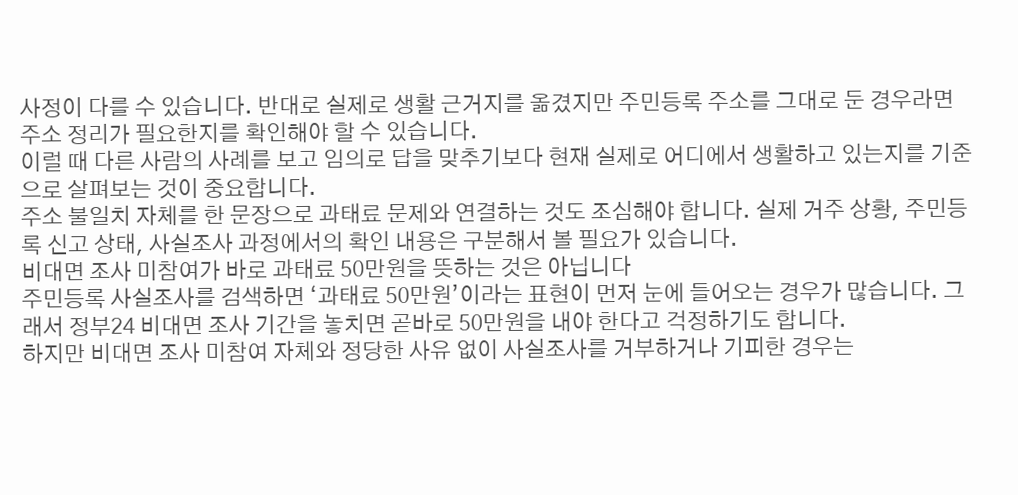사정이 다를 수 있습니다. 반대로 실제로 생활 근거지를 옮겼지만 주민등록 주소를 그대로 둔 경우라면 주소 정리가 필요한지를 확인해야 할 수 있습니다.
이럴 때 다른 사람의 사례를 보고 임의로 답을 맞추기보다 현재 실제로 어디에서 생활하고 있는지를 기준으로 살펴보는 것이 중요합니다.
주소 불일치 자체를 한 문장으로 과태료 문제와 연결하는 것도 조심해야 합니다. 실제 거주 상황, 주민등록 신고 상태, 사실조사 과정에서의 확인 내용은 구분해서 볼 필요가 있습니다.
비대면 조사 미참여가 바로 과태료 50만원을 뜻하는 것은 아닙니다
주민등록 사실조사를 검색하면 ‘과태료 50만원’이라는 표현이 먼저 눈에 들어오는 경우가 많습니다. 그래서 정부24 비대면 조사 기간을 놓치면 곧바로 50만원을 내야 한다고 걱정하기도 합니다.
하지만 비대면 조사 미참여 자체와 정당한 사유 없이 사실조사를 거부하거나 기피한 경우는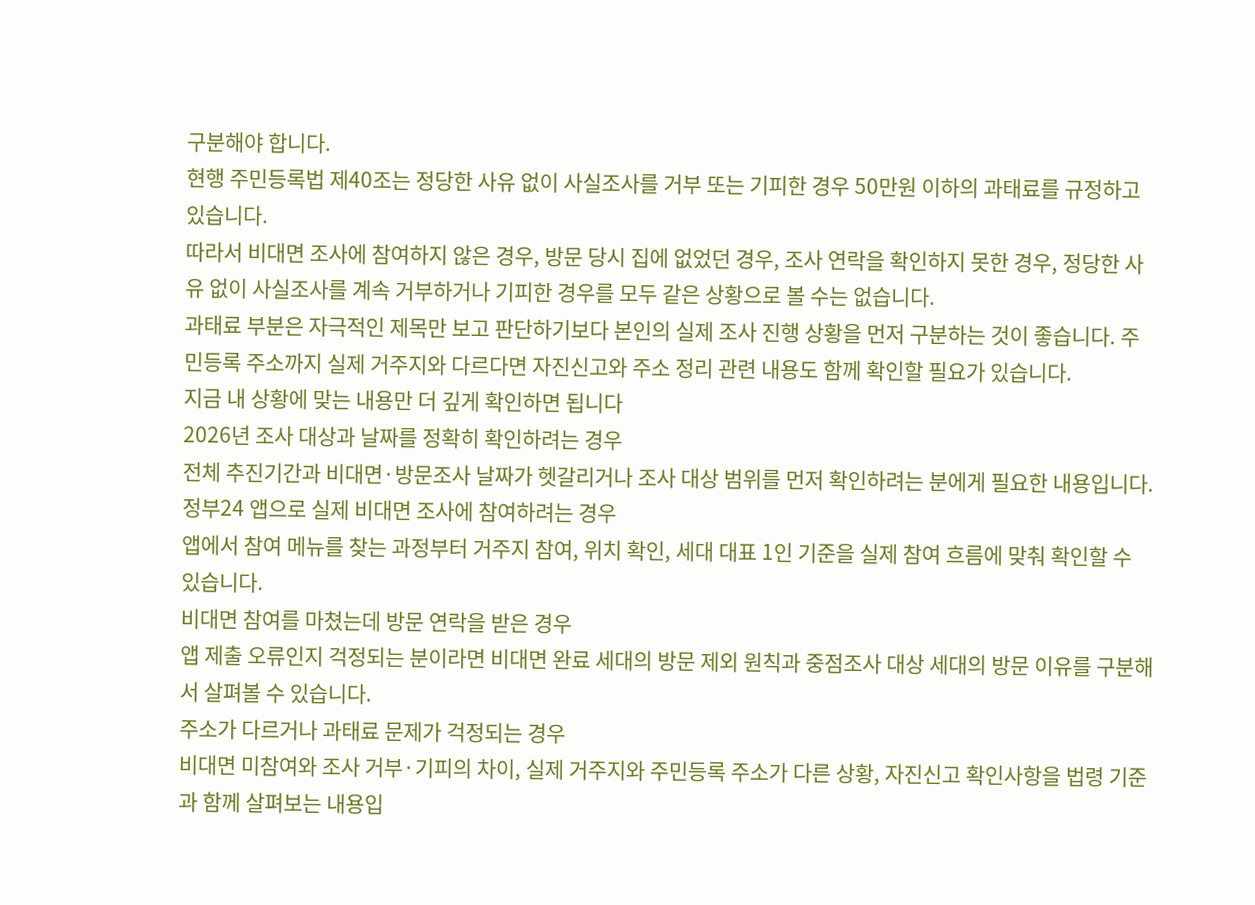구분해야 합니다.
현행 주민등록법 제40조는 정당한 사유 없이 사실조사를 거부 또는 기피한 경우 50만원 이하의 과태료를 규정하고 있습니다.
따라서 비대면 조사에 참여하지 않은 경우, 방문 당시 집에 없었던 경우, 조사 연락을 확인하지 못한 경우, 정당한 사유 없이 사실조사를 계속 거부하거나 기피한 경우를 모두 같은 상황으로 볼 수는 없습니다.
과태료 부분은 자극적인 제목만 보고 판단하기보다 본인의 실제 조사 진행 상황을 먼저 구분하는 것이 좋습니다. 주민등록 주소까지 실제 거주지와 다르다면 자진신고와 주소 정리 관련 내용도 함께 확인할 필요가 있습니다.
지금 내 상황에 맞는 내용만 더 깊게 확인하면 됩니다
2026년 조사 대상과 날짜를 정확히 확인하려는 경우
전체 추진기간과 비대면·방문조사 날짜가 헷갈리거나 조사 대상 범위를 먼저 확인하려는 분에게 필요한 내용입니다.
정부24 앱으로 실제 비대면 조사에 참여하려는 경우
앱에서 참여 메뉴를 찾는 과정부터 거주지 참여, 위치 확인, 세대 대표 1인 기준을 실제 참여 흐름에 맞춰 확인할 수 있습니다.
비대면 참여를 마쳤는데 방문 연락을 받은 경우
앱 제출 오류인지 걱정되는 분이라면 비대면 완료 세대의 방문 제외 원칙과 중점조사 대상 세대의 방문 이유를 구분해서 살펴볼 수 있습니다.
주소가 다르거나 과태료 문제가 걱정되는 경우
비대면 미참여와 조사 거부·기피의 차이, 실제 거주지와 주민등록 주소가 다른 상황, 자진신고 확인사항을 법령 기준과 함께 살펴보는 내용입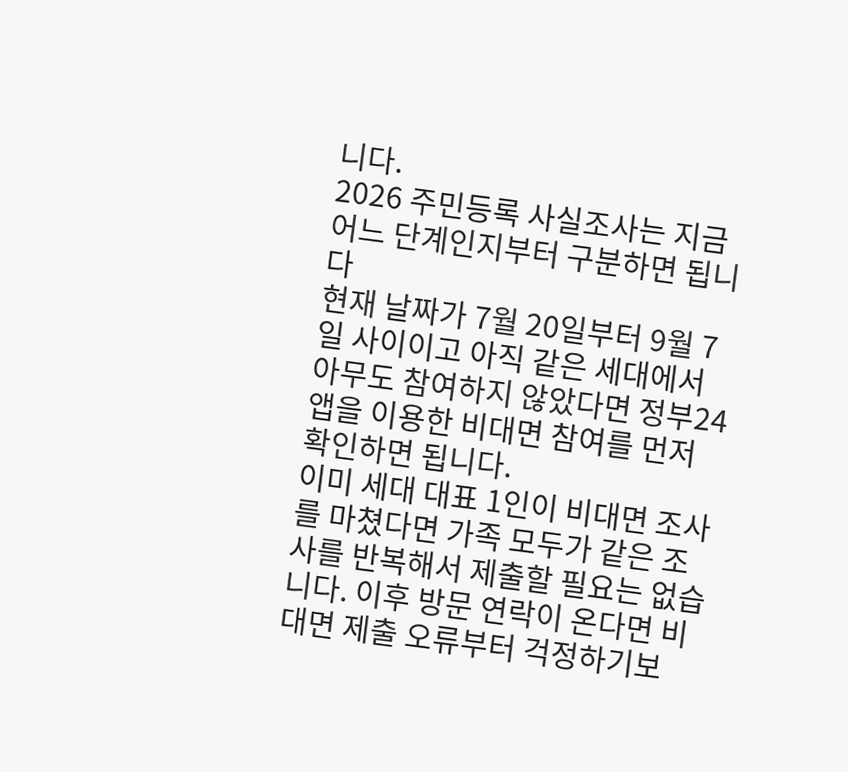니다.
2026 주민등록 사실조사는 지금 어느 단계인지부터 구분하면 됩니다
현재 날짜가 7월 20일부터 9월 7일 사이이고 아직 같은 세대에서 아무도 참여하지 않았다면 정부24 앱을 이용한 비대면 참여를 먼저 확인하면 됩니다.
이미 세대 대표 1인이 비대면 조사를 마쳤다면 가족 모두가 같은 조사를 반복해서 제출할 필요는 없습니다. 이후 방문 연락이 온다면 비대면 제출 오류부터 걱정하기보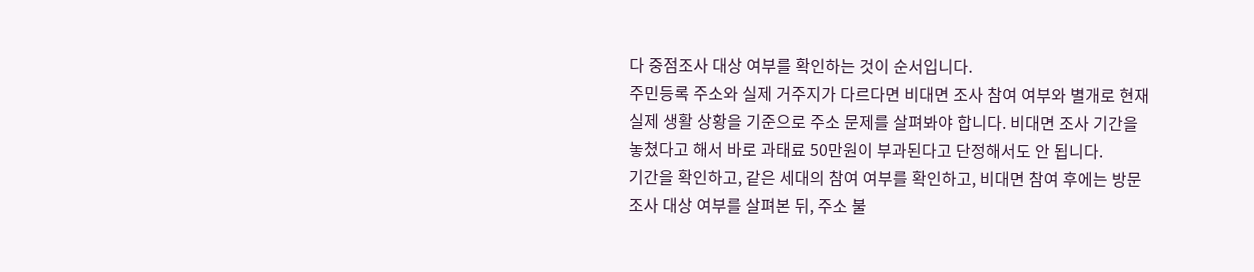다 중점조사 대상 여부를 확인하는 것이 순서입니다.
주민등록 주소와 실제 거주지가 다르다면 비대면 조사 참여 여부와 별개로 현재 실제 생활 상황을 기준으로 주소 문제를 살펴봐야 합니다. 비대면 조사 기간을 놓쳤다고 해서 바로 과태료 50만원이 부과된다고 단정해서도 안 됩니다.
기간을 확인하고, 같은 세대의 참여 여부를 확인하고, 비대면 참여 후에는 방문조사 대상 여부를 살펴본 뒤, 주소 불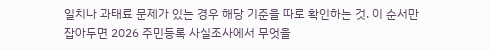일치나 과태료 문제가 있는 경우 해당 기준을 따로 확인하는 것. 이 순서만 잡아두면 2026 주민등록 사실조사에서 무엇을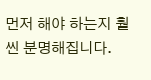먼저 해야 하는지 훨씬 분명해집니다.